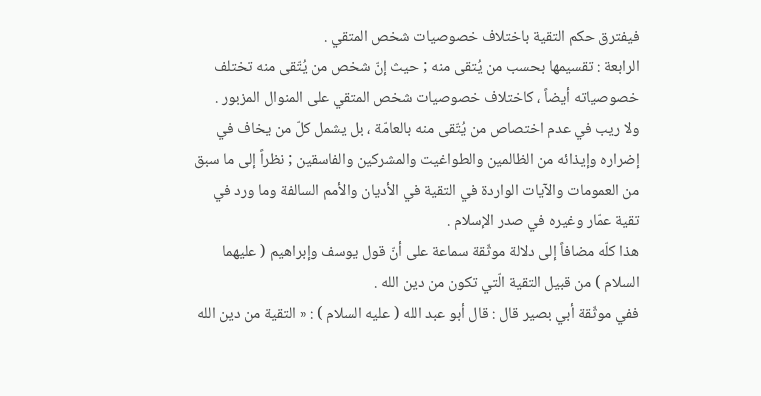فيفترق حكم التقية باختلاف خصوصيات شخص المتقي .
الرابعة : تقسيمها بحسب من يُتقى منه ; حيث إنّ شخص من يُتّقى منه تختلف خصوصياته أيضاً ، كاختلاف خصوصيات شخص المتقي على المنوال المزبور .
ولا ريب في عدم اختصاص من يُتّقى منه بالعامّة ، بل يشمل كلّ من يخاف في إضراره وإيذائه من الظالمين والطواغيت والمشركين والفاسقين ; نظراً إلى ما سبق من العمومات والآيات الواردة في التقية في الأديان والأمم السالفة وما ورد في تقية عمّار وغيره في صدر الإسلام .
هذا كلّه مضافاً إلى دلالة موثّقة سماعة على أنّ قول يوسف وإبراهيم ( عليهما السلام ) من قبيل التقية الّتي تكون من دين الله .
ففي موثّقة أبي بصير قال : قال أبو عبد الله ( عليه السلام ) : « التقية من دين الله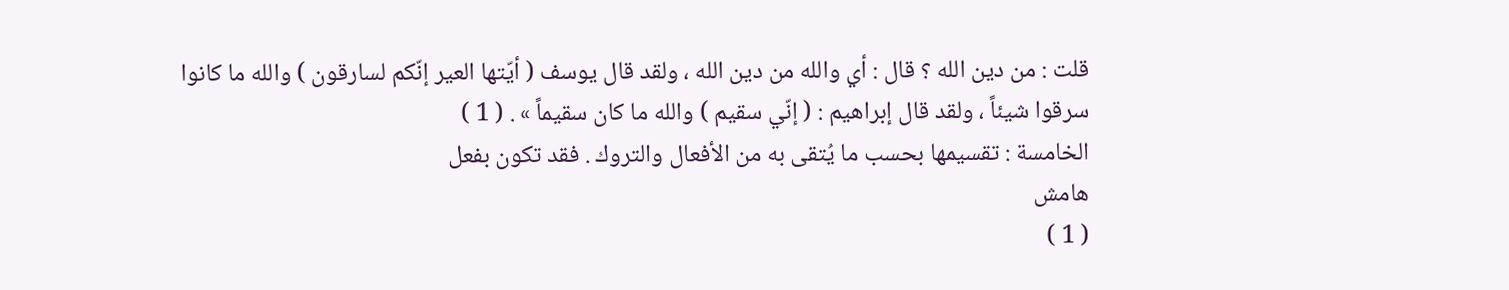قلت : من دين الله ؟ قال : أي والله من دين الله ، ولقد قال يوسف ( أيّتها العير إنّكم لسارقون ) والله ما كانوا سرقوا شيئاً ، ولقد قال إبراهيم : ( إنّي سقيم ) والله ما كان سقيماً » . ( 1 )
الخامسة : تقسيمها بحسب ما يُتقى به من الأفعال والتروك . فقد تكون بفعل
هامش
( 1 )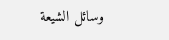وسائل الشيعة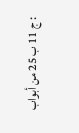: ج 11 ب 25 من أبواب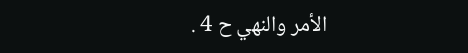الأمر والنهي ح 4 .